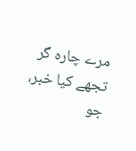مرے چارہ گر تجھے کیا خبر، جو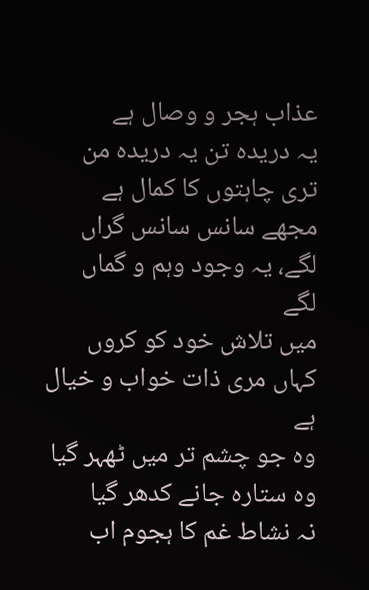عذاب ہجر و وصال ہے
یہ دریدہ تن یہ دریدہ من تری چاہتوں کا کمال ہے
مجھے سانس سانس گراں لگے، یہ وجود وہم و گماں لگے
میں تلاش خود کو کروں کہاں مری ذات خواب و خیال ہے
وہ جو چشم تر میں ٹھہر گیا وہ ستارہ جانے کدھر گیا
نہ نشاط غم کا ہجوم اب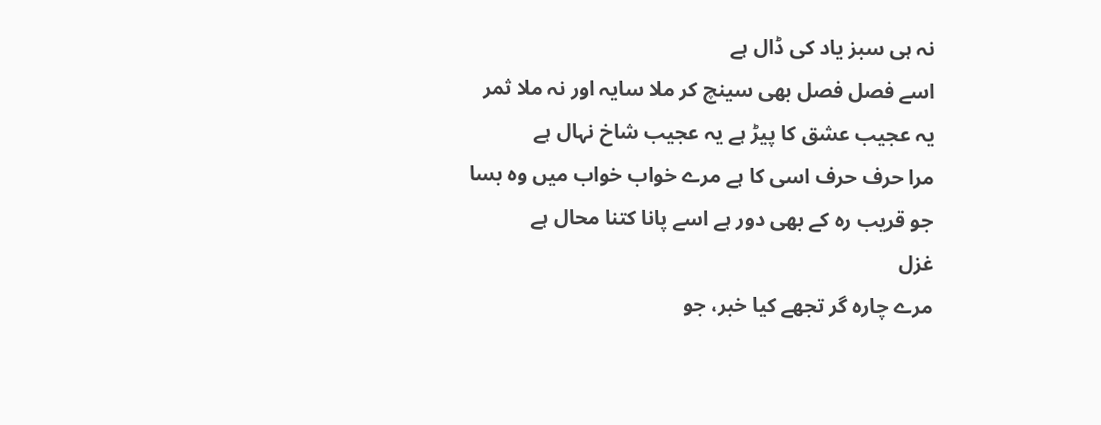نہ ہی سبز یاد کی ڈال ہے
اسے فصل فصل بھی سینچ کر ملا سایہ اور نہ ملا ثمر
یہ عجیب عشق کا پیڑ ہے یہ عجیب شاخ نہال ہے
مرا حرف حرف اسی کا ہے مرے خواب خواب میں وہ بسا
جو قریب رہ کے بھی دور ہے اسے پانا کتنا محال ہے
غزل
مرے چارہ گر تجھے کیا خبر، جو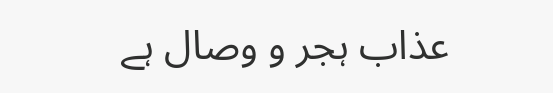عذاب ہجر و وصال ہے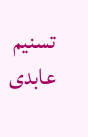تسنیم عابدی